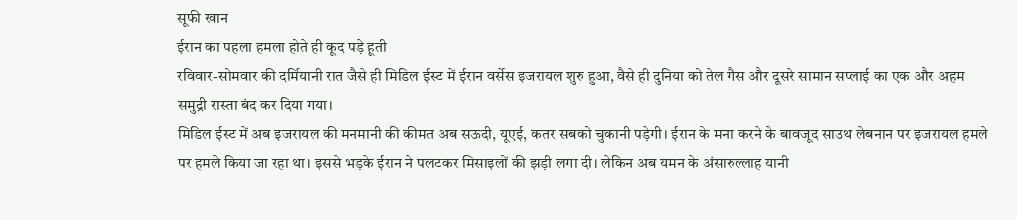सूफी खान
ईरान का पहला हमला होते ही कूद पड़े हूती
रविवार-सोमवार की दर्मियानी रात जैसे ही मिडिल ईस्ट में ईरान वर्सेस इजरायल शुरु हुआ, वैसे ही दुनिया को तेल गैस और दूसरे सामान सप्लाई का एक और अहम समुद्री रास्ता बंद कर दिया गया।
मिडिल ईस्ट में अब इजरायल की मनमानी की कीमत अब सऊदी, यूएई, कतर सबको चुकानी पड़ेगी। ईरान के मना करने के बावजूद साउथ लेबनान पर इजरायल हमले पर हमले किया जा रहा था। इससे भड़के ईरान ने पलटकर मिसाइलों की झड़ी लगा दी। लेकिन अब यमन के अंसारुल्लाह यानी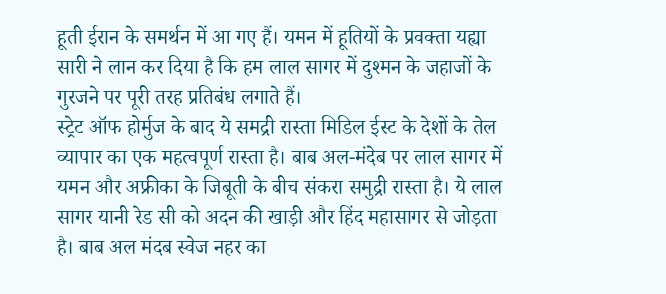हूती ईरान के समर्थन में आ गए हैं। यमन में हूतियों के प्रवक्ता यह्या सारी ने लान कर दिया है कि हम लाल सागर में दुश्मन के जहाजों के गुरजने पर पूरी तरह प्रतिबंध लगाते हैं।
स्ट्रेट ऑफ होर्मुज के बाद ये समद्री रास्ता मिडिल ईस्ट के देशों के तेल व्यापार का एक महत्वपूर्ण रास्ता है। बाब अल-मंदेब पर लाल सागर में यमन और अफ्रीका के जिबूती के बीच संकरा समुद्री रास्ता है। ये लाल सागर यानी रेड सी को अदन की खाड़ी और हिंद महासागर से जोड़ता है। बाब अल मंदब स्वेज नहर का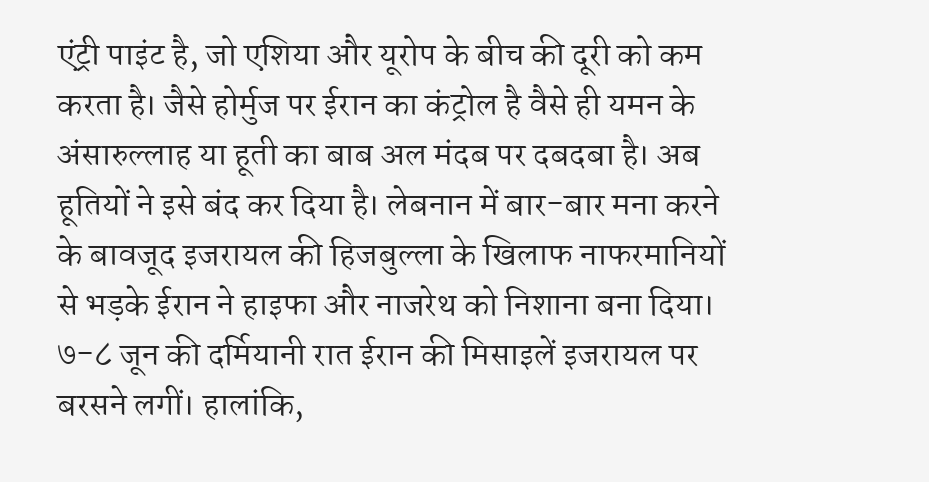एंट्री पाइंट है, जो एशिया और यूरोप के बीच की दूरी को कम करता है। जैसे होर्मुज पर ईरान का कंट्रोल है वैसे ही यमन के अंसारुल्लाह या हूती का बाब अल मंदब पर दबदबा है। अब हूतियों ने इसे बंद कर दिया है। लेबनान में बार-बार मना करने के बावजूद इजरायल की हिजबुल्ला के खिलाफ नाफरमानियों से भड़के ईरान ने हाइफा और नाजरेथ को निशाना बना दिया। ७-८ जून की दर्मियानी रात ईरान की मिसाइलें इजरायल पर बरसने लगीं। हालांकि,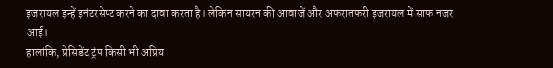इजरायल इन्हें इनंटरसेप्ट करने का दावा करता है। लेकिन सायरन की आवाजें और अफरातफरी इजरायल में साफ नजर आई।
हालांकि, प्रेसिडेंट ट्रंप किसी भी अप्रिय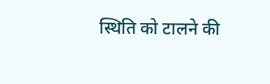स्थिति को टालने की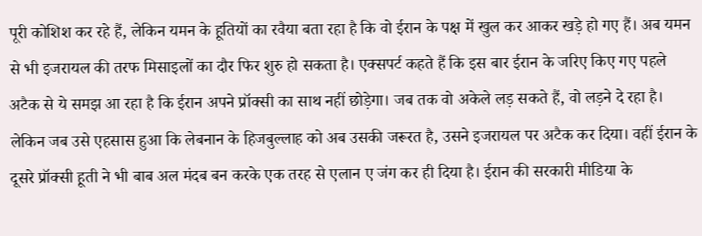पूरी कोशिश कर रहे हैं, लेकिन यमन के हूतियों का रवैया बता रहा है कि वो ईरान के पक्ष में खुल कर आकर खड़े हो गए हैं। अब यमन से भी इजरायल की तरफ मिसाइलों का दौर फिर शुरु हो सकता है। एक्सपर्ट कहते हैं कि इस बार ईरान के जरिए किए गए पहले अटैक से ये समझ आ रहा है कि ईरान अपने प्रॉक्सी का साथ नहीं छोड़ेगा। जब तक वो अकेले लड़ सकते हैं, वो लड़ने दे रहा है। लेकिन जब उसे एहसास हुआ कि लेबनान के हिजबुल्लाह को अब उसकी जरूरत है, उसने इजरायल पर अटैक कर दिया। वहीं ईरान के दूसरे प्रॉक्सी हूती ने भी बाब अल मंदब बन करके एक तरह से एलान ए जंग कर ही दिया है। ईरान की सरकारी मीडिया के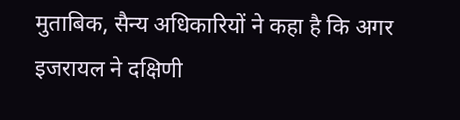मुताबिक, सैन्य अधिकारियों ने कहा है कि अगर इजरायल ने दक्षिणी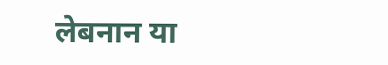लेबनान या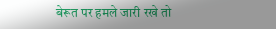बेरूत पर हमले जारी रखे तो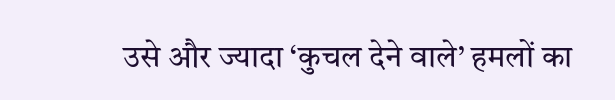उसे और ज्यादा ‘कुचल देने वाले’ हमलों का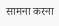सामना करना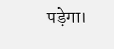पड़ेगा।